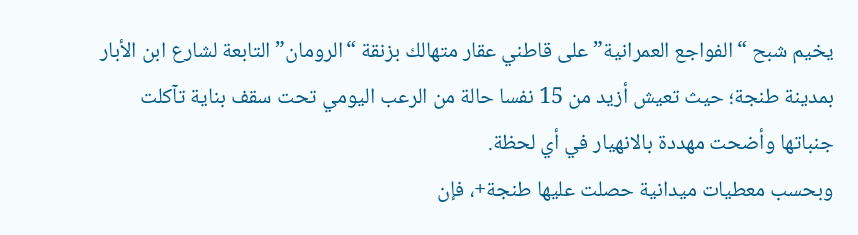يخيم شبح “الفواجع العمرانية” على قاطني عقار متهالك بزنقة “الرومان” التابعة لشارع ابن الأبار بمدينة طنجة؛ حيث تعيش أزيد من 15 نفسا حالة من الرعب اليومي تحت سقف بناية تآكلت جنباتها وأضحت مهددة بالانهيار في أي لحظة.
وبحسب معطيات ميدانية حصلت عليها طنجة+، فإن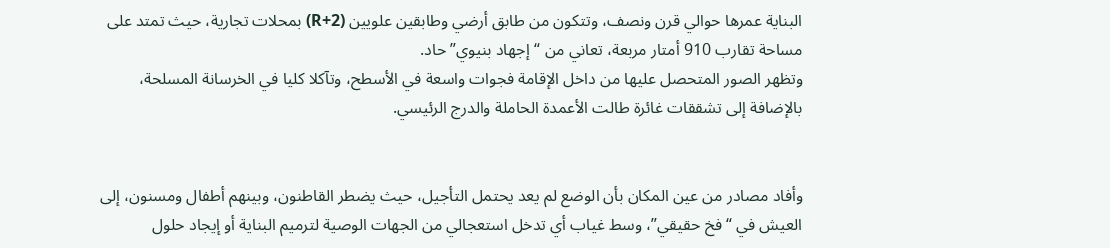البناية عمرها حوالي قرن ونصف، وتتكون من طابق أرضي وطابقين علويين (R+2) بمحلات تجارية، حيث تمتد على مساحة تقارب 910 أمتار مربعة، تعاني من “إجهاد بنيوي” حاد.
وتظهر الصور المتحصل عليها من داخل الإقامة فجوات واسعة في الأسطح، وتآكلا كليا في الخرسانة المسلحة، بالإضافة إلى تشققات غائرة طالت الأعمدة الحاملة والدرج الرئيسي.


وأفاد مصادر من عين المكان بأن الوضع لم يعد يحتمل التأجيل، حيث يضطر القاطنون، وبينهم أطفال ومسنون، إلى العيش في “فخ حقيقي”، وسط غياب أي تدخل استعجالي من الجهات الوصية لترميم البناية أو إيجاد حلول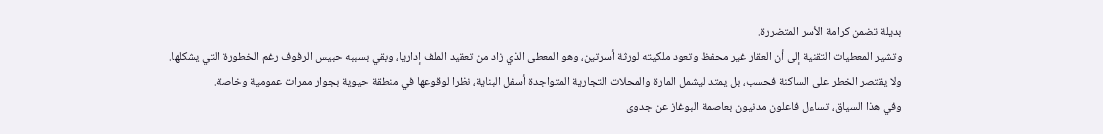بديلة تضمن كرامة الأسر المتضررة.
وتشير المعطيات التقنية إلى أن العقار غير محفظ وتعود ملكيته لورثة أسرتين، وهو المعطى الذي زاد من تعقيد الملف إداريا، وبقي بسببه حبيس الرفوف رغم الخطورة التي يشكلها.
ولا يقتصر الخطر على الساكنة فحسب، بل يمتد ليشمل المارة والمحلات التجارية المتواجدة أسفل البناية، نظرا لوقوعها في منطقة حيوية بجوار ممرات عمومية وخاصة.
وفي هذا السياق، تساءل فاعلون مدنيون بعاصمة البوغاز عن جدوى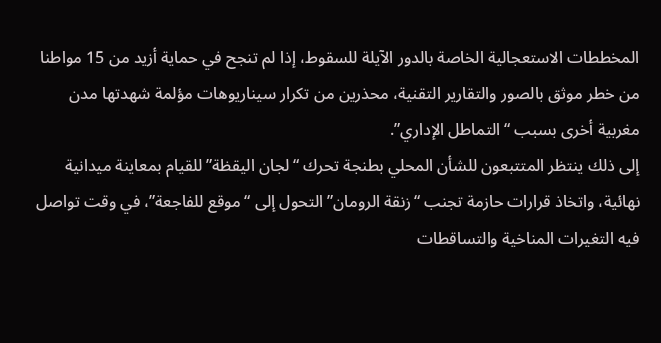المخططات الاستعجالية الخاصة بالدور الآيلة للسقوط، إذا لم تنجح في حماية أزيد من 15 مواطنا من خطر موثق بالصور والتقارير التقنية، محذرين من تكرار سيناريوهات مؤلمة شهدتها مدن مغربية أخرى بسبب “التماطل الإداري”.
إلى ذلك ينتظر المتتبعون للشأن المحلي بطنجة تحرك “لجان اليقظة” للقيام بمعاينة ميدانية نهائية، واتخاذ قرارات حازمة تجنب “زنقة الرومان” التحول إلى “موقع للفاجعة”، في وقت تواصل فيه التغيرات المناخية والتساقطات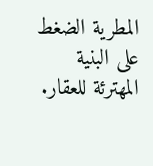المطرية الضغط على البنية المهترئة للعقار.